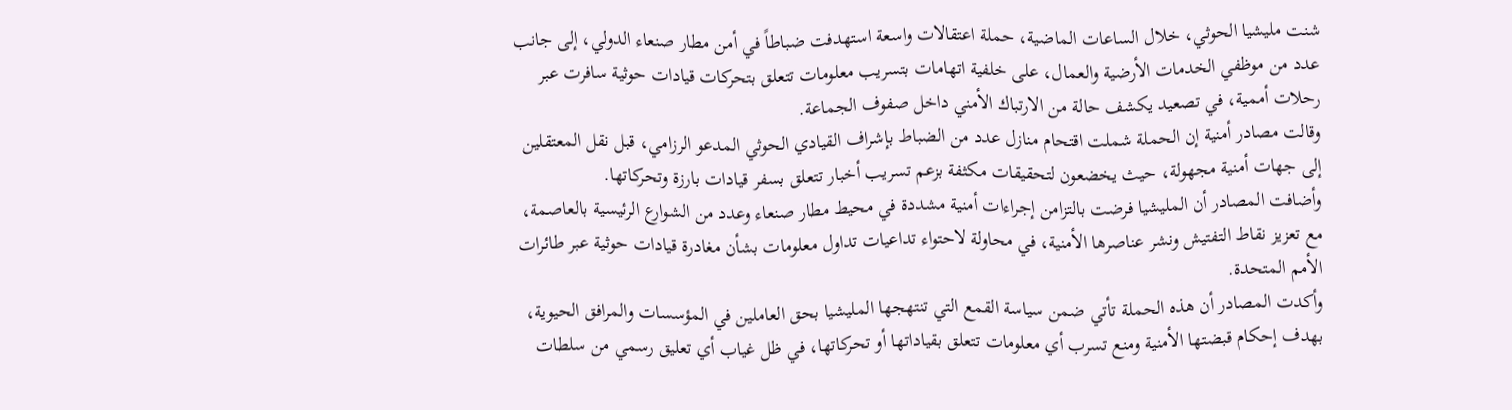شنت مليشيا الحوثي، خلال الساعات الماضية، حملة اعتقالات واسعة استهدفت ضباطاً في أمن مطار صنعاء الدولي، إلى جانب عدد من موظفي الخدمات الأرضية والعمال، على خلفية اتهامات بتسريب معلومات تتعلق بتحركات قيادات حوثية سافرت عبر رحلات أممية، في تصعيد يكشف حالة من الارتباك الأمني داخل صفوف الجماعة.
وقالت مصادر أمنية إن الحملة شملت اقتحام منازل عدد من الضباط بإشراف القيادي الحوثي المدعو الرزامي، قبل نقل المعتقلين إلى جهات أمنية مجهولة، حيث يخضعون لتحقيقات مكثفة بزعم تسريب أخبار تتعلق بسفر قيادات بارزة وتحركاتها.
وأضافت المصادر أن المليشيا فرضت بالتزامن إجراءات أمنية مشددة في محيط مطار صنعاء وعدد من الشوارع الرئيسية بالعاصمة، مع تعزيز نقاط التفتيش ونشر عناصرها الأمنية، في محاولة لاحتواء تداعيات تداول معلومات بشأن مغادرة قيادات حوثية عبر طائرات الأمم المتحدة.
وأكدت المصادر أن هذه الحملة تأتي ضمن سياسة القمع التي تنتهجها المليشيا بحق العاملين في المؤسسات والمرافق الحيوية، بهدف إحكام قبضتها الأمنية ومنع تسرب أي معلومات تتعلق بقياداتها أو تحركاتها، في ظل غياب أي تعليق رسمي من سلطات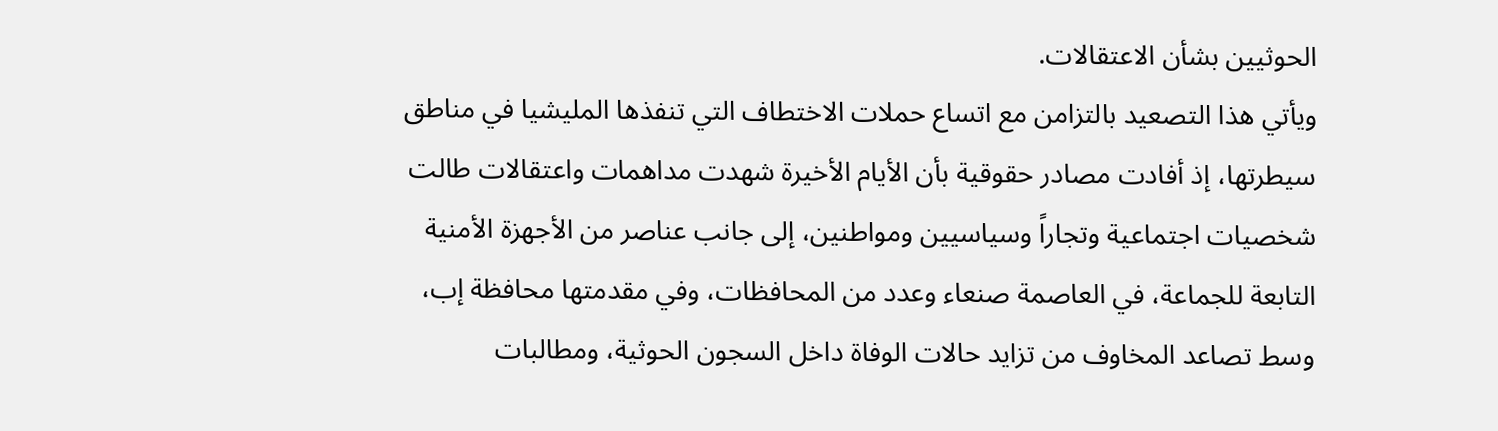الحوثيين بشأن الاعتقالات.
ويأتي هذا التصعيد بالتزامن مع اتساع حملات الاختطاف التي تنفذها المليشيا في مناطق سيطرتها، إذ أفادت مصادر حقوقية بأن الأيام الأخيرة شهدت مداهمات واعتقالات طالت شخصيات اجتماعية وتجاراً وسياسيين ومواطنين، إلى جانب عناصر من الأجهزة الأمنية التابعة للجماعة، في العاصمة صنعاء وعدد من المحافظات، وفي مقدمتها محافظة إب، وسط تصاعد المخاوف من تزايد حالات الوفاة داخل السجون الحوثية، ومطالبات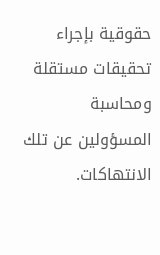حقوقية بإجراء تحقيقات مستقلة ومحاسبة المسؤولين عن تلك الانتهاكات.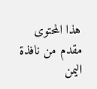هذا المحتوى مقدم من نافذة اليمن